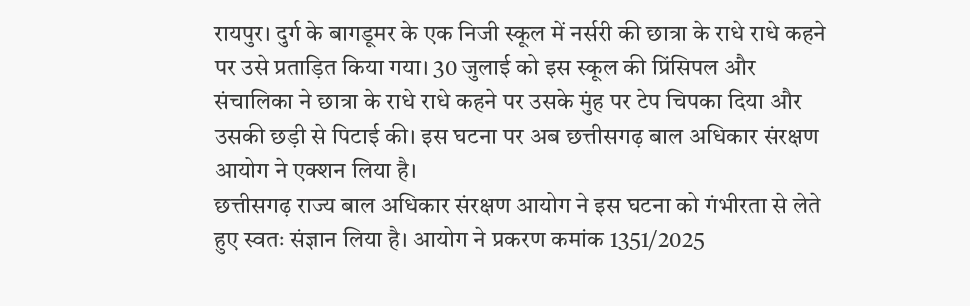रायपुर। दुर्ग के बागडूमर के एक निजी स्कूल में नर्सरी की छात्रा के राधे राधे कहने पर उसे प्रताड़ित किया गया। 30 जुलाई को इस स्कूल की प्रिंसिपल और संचालिका ने छात्रा के राधे राधे कहने पर उसके मुंह पर टेप चिपका दिया और उसकी छड़ी से पिटाई की। इस घटना पर अब छत्तीसगढ़ बाल अधिकार संरक्षण आयोग ने एक्शन लिया है।
छत्तीसगढ़ राज्य बाल अधिकार संरक्षण आयोग ने इस घटना को गंभीरता से लेते हुए स्वतः संज्ञान लिया है। आयोग ने प्रकरण कमांक 1351/2025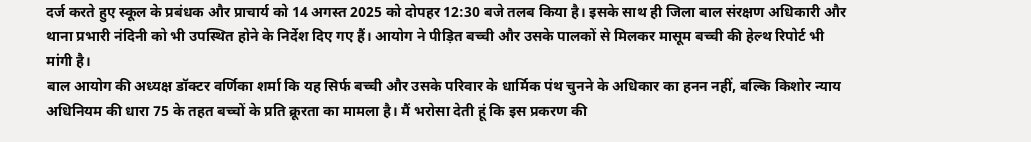दर्ज करते हुए स्कूल के प्रबंधक और प्राचार्य को 14 अगस्त 2025 को दोपहर 12:30 बजे तलब किया है। इसके साथ ही जिला बाल संरक्षण अधिकारी और थाना प्रभारी नंदिनी को भी उपस्थित होने के निर्देश दिए गए हैं। आयोग ने पीड़ित बच्ची और उसके पालकों से मिलकर मासूम बच्ची की हेल्थ रिपोर्ट भी मांगी है।
बाल आयोग की अध्यक्ष डॉक्टर वर्णिका शर्मा कि यह सिर्फ बच्ची और उसके परिवार के धार्मिक पंथ चुनने के अधिकार का हनन नहीं, बल्कि किशोर न्याय अधिनियम की धारा 75 के तहत बच्चों के प्रति क्रूरता का मामला है। मैं भरोसा देती हूं कि इस प्रकरण की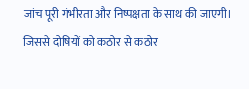जांच पूरी गंभीरता और निष्पक्षता के साथ की जाएगी। जिससे दोषियों को कठोर से कठोर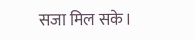सजा मिल सके।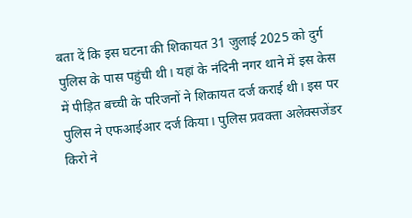बता दें कि इस घटना की शिकायत 31 जुलाई 2025 को दुर्ग पुलिस के पास पहुंची थी। यहां के नंदिनी नगर थाने में इस केस में पीड़ित बच्ची के परिजनों ने शिकायत दर्ज कराई थी। इस पर पुलिस ने एफआईआर दर्ज किया। पुलिस प्रवक्ता अलेक्सजेंडर किरो ने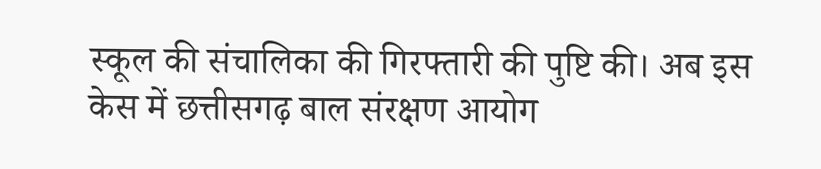स्कूल की संचालिका की गिरफ्तारी की पुष्टि की। अब इस केस में छत्तीसगढ़ बाल संरक्षण आयोग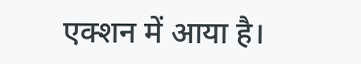एक्शन में आया है।